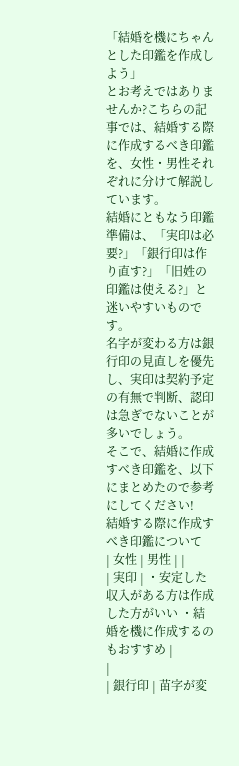「結婚を機にちゃんとした印鑑を作成しよう」
とお考えではありませんか?こちらの記事では、結婚する際に作成するべき印鑑を、女性・男性それぞれに分けて解説しています。
結婚にともなう印鑑準備は、「実印は必要?」「銀行印は作り直す?」「旧姓の印鑑は使える?」と迷いやすいものです。
名字が変わる方は銀行印の見直しを優先し、実印は契約予定の有無で判断、認印は急ぎでないことが多いでしょう。
そこで、結婚に作成すべき印鑑を、以下にまとめたので参考にしてください!
結婚する際に作成すべき印鑑について
| 女性 | 男性 | |
| 実印 | ・安定した収入がある方は作成した方がいい ・結婚を機に作成するのもおすすめ |
|
| 銀行印 | 苗字が変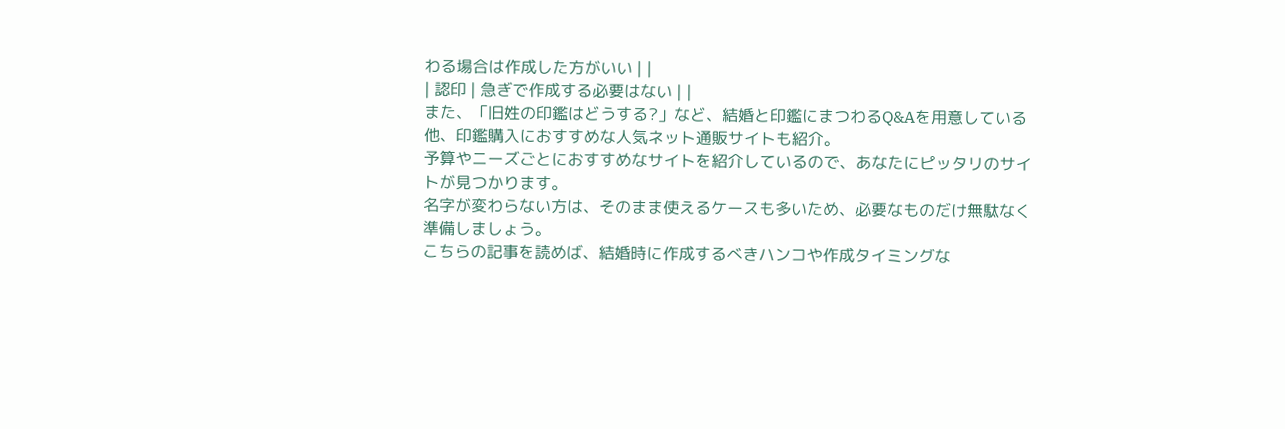わる場合は作成した方がいい | |
| 認印 | 急ぎで作成する必要はない | |
また、「旧姓の印鑑はどうする?」など、結婚と印鑑にまつわるQ&Aを用意している他、印鑑購入におすすめな人気ネット通販サイトも紹介。
予算やニーズごとにおすすめなサイトを紹介しているので、あなたにピッタリのサイトが見つかります。
名字が変わらない方は、そのまま使えるケースも多いため、必要なものだけ無駄なく準備しましょう。
こちらの記事を読めば、結婚時に作成するべきハンコや作成タイミングな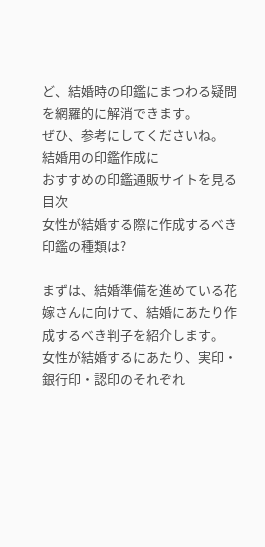ど、結婚時の印鑑にまつわる疑問を網羅的に解消できます。
ぜひ、参考にしてくださいね。
結婚用の印鑑作成に
おすすめの印鑑通販サイトを見る
目次
女性が結婚する際に作成するべき印鑑の種類は?

まずは、結婚準備を進めている花嫁さんに向けて、結婚にあたり作成するべき判子を紹介します。
女性が結婚するにあたり、実印・銀行印・認印のそれぞれ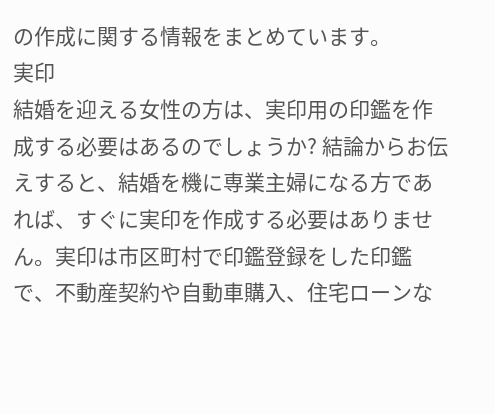の作成に関する情報をまとめています。
実印
結婚を迎える女性の方は、実印用の印鑑を作成する必要はあるのでしょうか? 結論からお伝えすると、結婚を機に専業主婦になる方であれば、すぐに実印を作成する必要はありません。実印は市区町村で印鑑登録をした印鑑で、不動産契約や自動車購入、住宅ローンな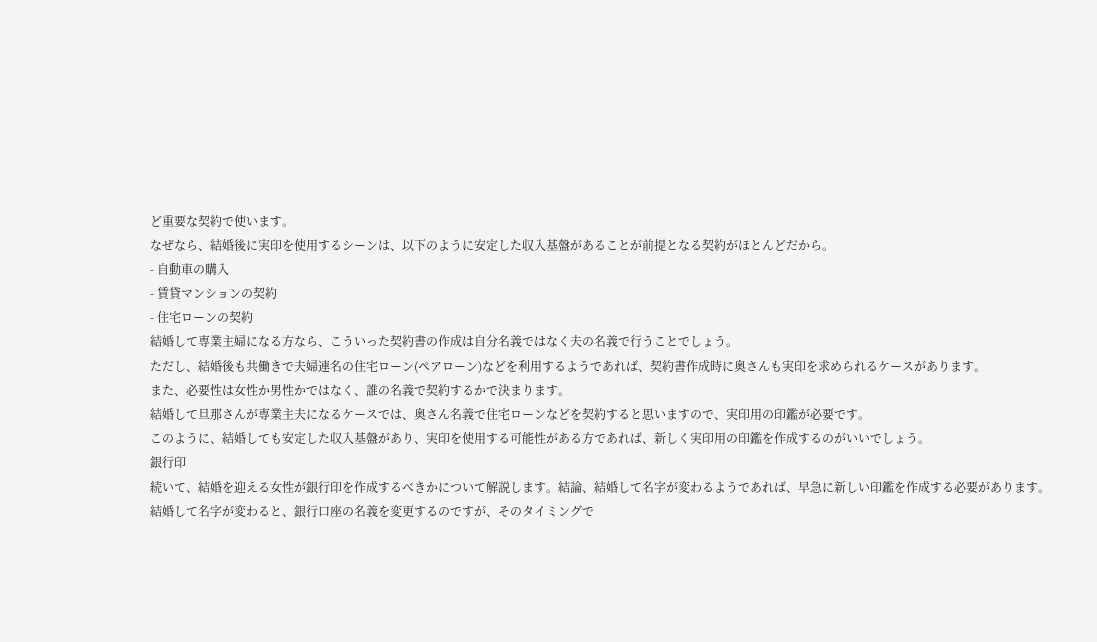ど重要な契約で使います。
なぜなら、結婚後に実印を使用するシーンは、以下のように安定した収入基盤があることが前提となる契約がほとんどだから。
- 自動車の購入
- 賃貸マンションの契約
- 住宅ローンの契約
結婚して専業主婦になる方なら、こういった契約書の作成は自分名義ではなく夫の名義で行うことでしょう。
ただし、結婚後も共働きで夫婦連名の住宅ローン(ペアローン)などを利用するようであれば、契約書作成時に奥さんも実印を求められるケースがあります。
また、必要性は女性か男性かではなく、誰の名義で契約するかで決まります。
結婚して旦那さんが専業主夫になるケースでは、奥さん名義で住宅ローンなどを契約すると思いますので、実印用の印鑑が必要です。
このように、結婚しても安定した収入基盤があり、実印を使用する可能性がある方であれば、新しく実印用の印鑑を作成するのがいいでしょう。
銀行印
続いて、結婚を迎える女性が銀行印を作成するべきかについて解説します。結論、結婚して名字が変わるようであれば、早急に新しい印鑑を作成する必要があります。
結婚して名字が変わると、銀行口座の名義を変更するのですが、そのタイミングで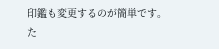印鑑も変更するのが簡単です。
た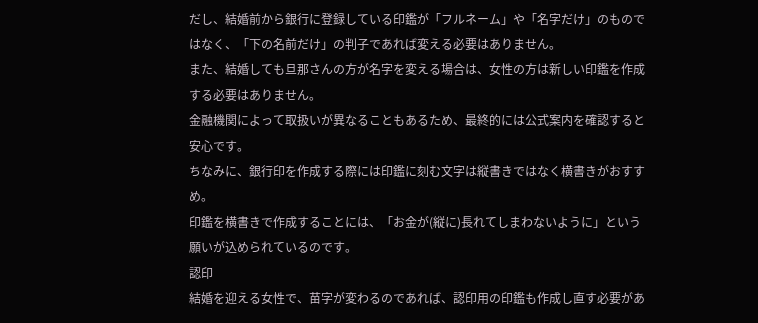だし、結婚前から銀行に登録している印鑑が「フルネーム」や「名字だけ」のものではなく、「下の名前だけ」の判子であれば変える必要はありません。
また、結婚しても旦那さんの方が名字を変える場合は、女性の方は新しい印鑑を作成する必要はありません。
金融機関によって取扱いが異なることもあるため、最終的には公式案内を確認すると安心です。
ちなみに、銀行印を作成する際には印鑑に刻む文字は縦書きではなく横書きがおすすめ。
印鑑を横書きで作成することには、「お金が(縦に)長れてしまわないように」という願いが込められているのです。
認印
結婚を迎える女性で、苗字が変わるのであれば、認印用の印鑑も作成し直す必要があ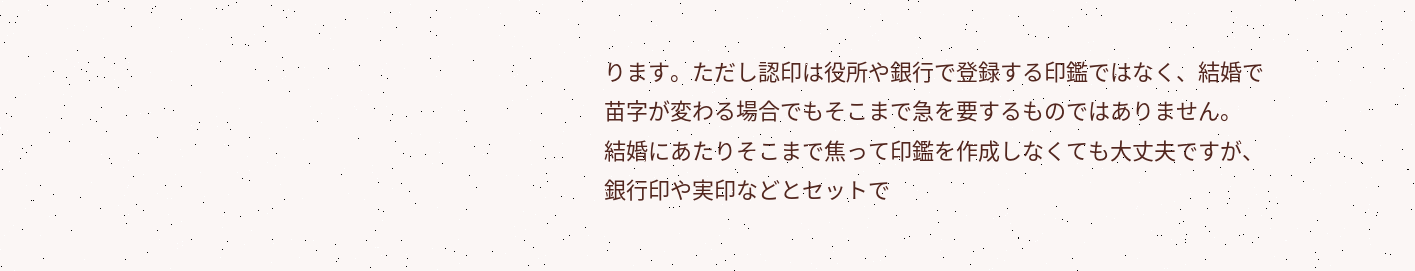ります。ただし認印は役所や銀行で登録する印鑑ではなく、結婚で苗字が変わる場合でもそこまで急を要するものではありません。
結婚にあたりそこまで焦って印鑑を作成しなくても大丈夫ですが、銀行印や実印などとセットで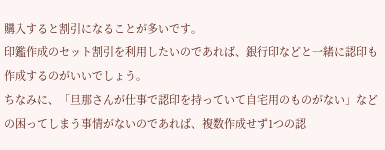購入すると割引になることが多いです。
印鑑作成のセット割引を利用したいのであれば、銀行印などと一緒に認印も作成するのがいいでしょう。
ちなみに、「旦那さんが仕事で認印を持っていて自宅用のものがない」などの困ってしまう事情がないのであれば、複数作成せず1つの認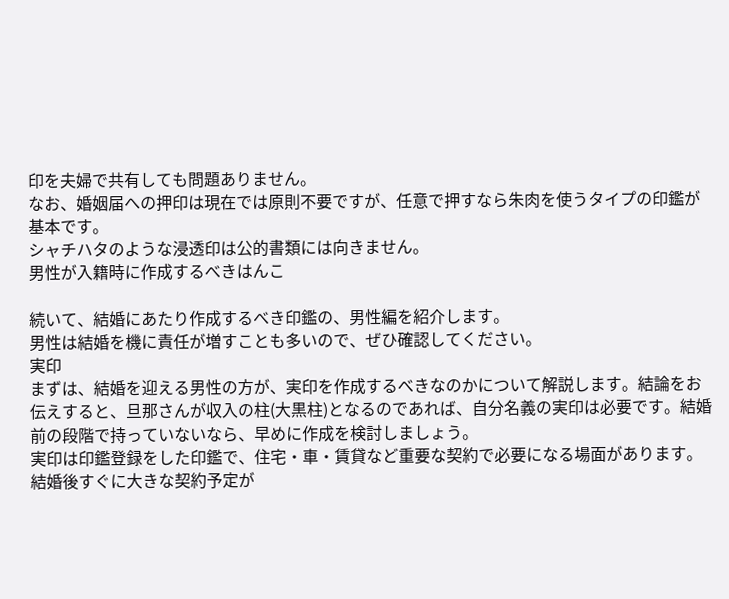印を夫婦で共有しても問題ありません。
なお、婚姻届への押印は現在では原則不要ですが、任意で押すなら朱肉を使うタイプの印鑑が基本です。
シャチハタのような浸透印は公的書類には向きません。
男性が入籍時に作成するべきはんこ

続いて、結婚にあたり作成するべき印鑑の、男性編を紹介します。
男性は結婚を機に責任が増すことも多いので、ぜひ確認してください。
実印
まずは、結婚を迎える男性の方が、実印を作成するべきなのかについて解説します。結論をお伝えすると、旦那さんが収入の柱(大黒柱)となるのであれば、自分名義の実印は必要です。結婚前の段階で持っていないなら、早めに作成を検討しましょう。
実印は印鑑登録をした印鑑で、住宅・車・賃貸など重要な契約で必要になる場面があります。
結婚後すぐに大きな契約予定が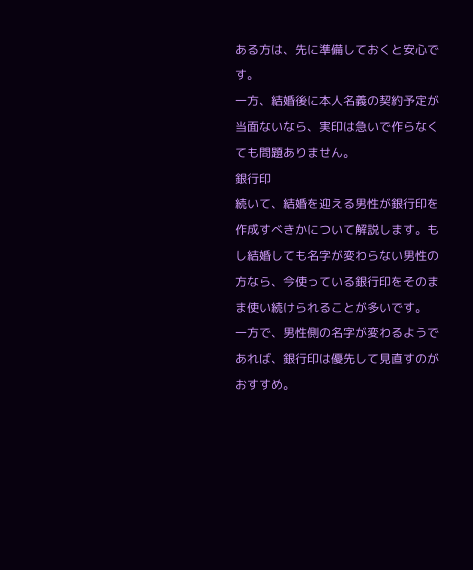ある方は、先に準備しておくと安心です。
一方、結婚後に本人名義の契約予定が当面ないなら、実印は急いで作らなくても問題ありません。
銀行印
続いて、結婚を迎える男性が銀行印を作成すべきかについて解説します。もし結婚しても名字が変わらない男性の方なら、今使っている銀行印をそのまま使い続けられることが多いです。
一方で、男性側の名字が変わるようであれば、銀行印は優先して見直すのがおすすめ。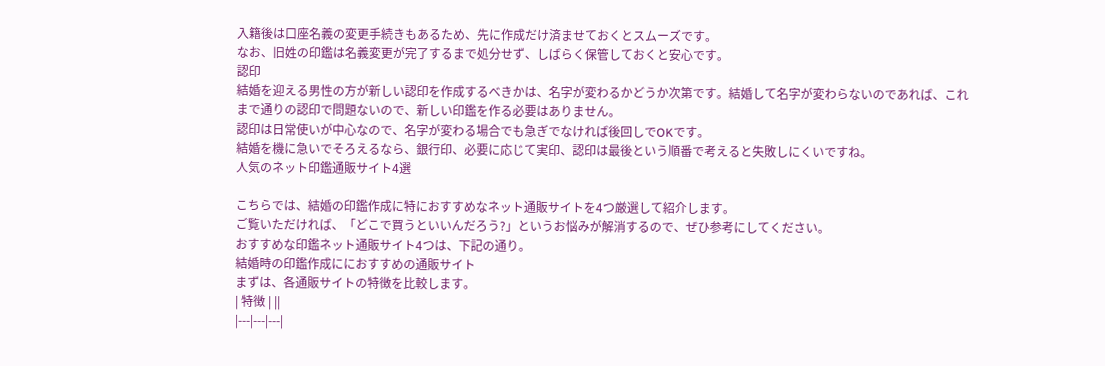入籍後は口座名義の変更手続きもあるため、先に作成だけ済ませておくとスムーズです。
なお、旧姓の印鑑は名義変更が完了するまで処分せず、しばらく保管しておくと安心です。
認印
結婚を迎える男性の方が新しい認印を作成するべきかは、名字が変わるかどうか次第です。結婚して名字が変わらないのであれば、これまで通りの認印で問題ないので、新しい印鑑を作る必要はありません。
認印は日常使いが中心なので、名字が変わる場合でも急ぎでなければ後回しでOKです。
結婚を機に急いでそろえるなら、銀行印、必要に応じて実印、認印は最後という順番で考えると失敗しにくいですね。
人気のネット印鑑通販サイト4選

こちらでは、結婚の印鑑作成に特におすすめなネット通販サイトを4つ厳選して紹介します。
ご覧いただければ、「どこで買うといいんだろう?」というお悩みが解消するので、ぜひ参考にしてください。
おすすめな印鑑ネット通販サイト4つは、下記の通り。
結婚時の印鑑作成ににおすすめの通販サイト
まずは、各通販サイトの特徴を比較します。
| 特徴 | ||
|---|---|---|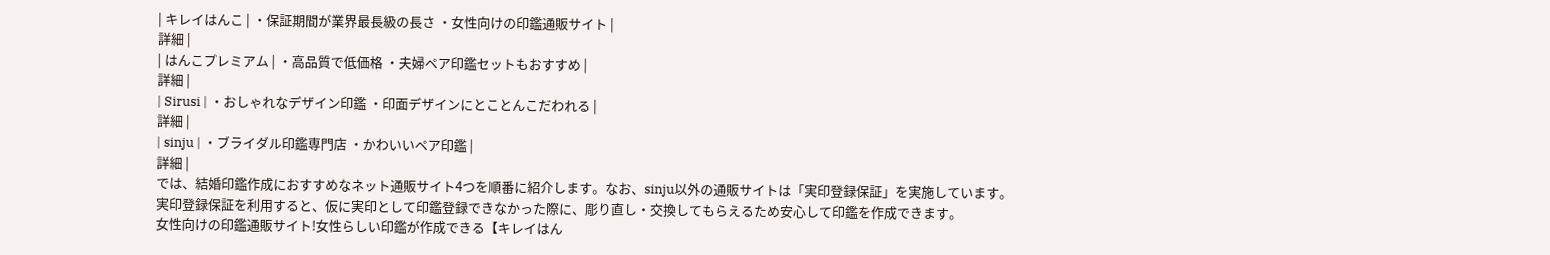| キレイはんこ | ・保証期間が業界最長級の長さ ・女性向けの印鑑通販サイト |
詳細 |
| はんこプレミアム | ・高品質で低価格 ・夫婦ペア印鑑セットもおすすめ |
詳細 |
| Sirusi | ・おしゃれなデザイン印鑑 ・印面デザインにとことんこだわれる |
詳細 |
| sinju | ・ブライダル印鑑専門店 ・かわいいペア印鑑 |
詳細 |
では、結婚印鑑作成におすすめなネット通販サイト4つを順番に紹介します。なお、sinju以外の通販サイトは「実印登録保証」を実施しています。
実印登録保証を利用すると、仮に実印として印鑑登録できなかった際に、彫り直し・交換してもらえるため安心して印鑑を作成できます。
女性向けの印鑑通販サイト!女性らしい印鑑が作成できる【キレイはん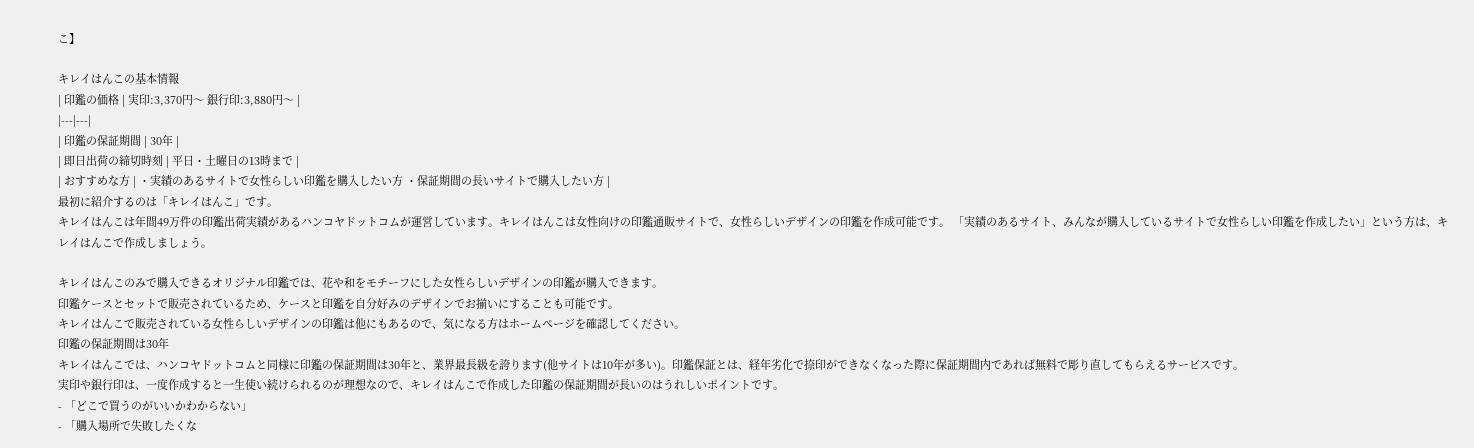こ】

キレイはんこの基本情報
| 印鑑の価格 | 実印:3,370円〜 銀行印:3,880円〜 |
|---|---|
| 印鑑の保証期間 | 30年 |
| 即日出荷の締切時刻 | 平日・土曜日の13時まで |
| おすすめな方 | ・実績のあるサイトで女性らしい印鑑を購入したい方 ・保証期間の長いサイトで購入したい方 |
最初に紹介するのは「キレイはんこ」です。
キレイはんこは年間49万件の印鑑出荷実績があるハンコヤドットコムが運営しています。キレイはんこは女性向けの印鑑通販サイトで、女性らしいデザインの印鑑を作成可能です。 「実績のあるサイト、みんなが購入しているサイトで女性らしい印鑑を作成したい」という方は、キレイはんこで作成しましょう。

キレイはんこのみで購入できるオリジナル印鑑では、花や和をモチーフにした女性らしいデザインの印鑑が購入できます。
印鑑ケースとセットで販売されているため、ケースと印鑑を自分好みのデザインでお揃いにすることも可能です。
キレイはんこで販売されている女性らしいデザインの印鑑は他にもあるので、気になる方はホームページを確認してください。
印鑑の保証期間は30年
キレイはんこでは、ハンコヤドットコムと同様に印鑑の保証期間は30年と、業界最長級を誇ります(他サイトは10年が多い)。印鑑保証とは、経年劣化で捺印ができなくなった際に保証期間内であれば無料で彫り直してもらえるサービスです。
実印や銀行印は、一度作成すると一生使い続けられるのが理想なので、キレイはんこで作成した印鑑の保証期間が長いのはうれしいポイントです。
- 「どこで買うのがいいかわからない」
- 「購入場所で失敗したくな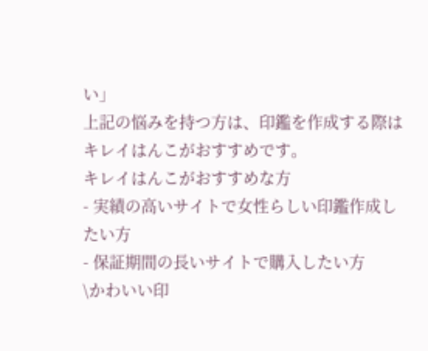い」
上記の悩みを持つ方は、印鑑を作成する際はキレイはんこがおすすめです。
キレイはんこがおすすめな方
- 実績の高いサイトで女性らしい印鑑作成したい方
- 保証期間の長いサイトで購入したい方
\かわいい印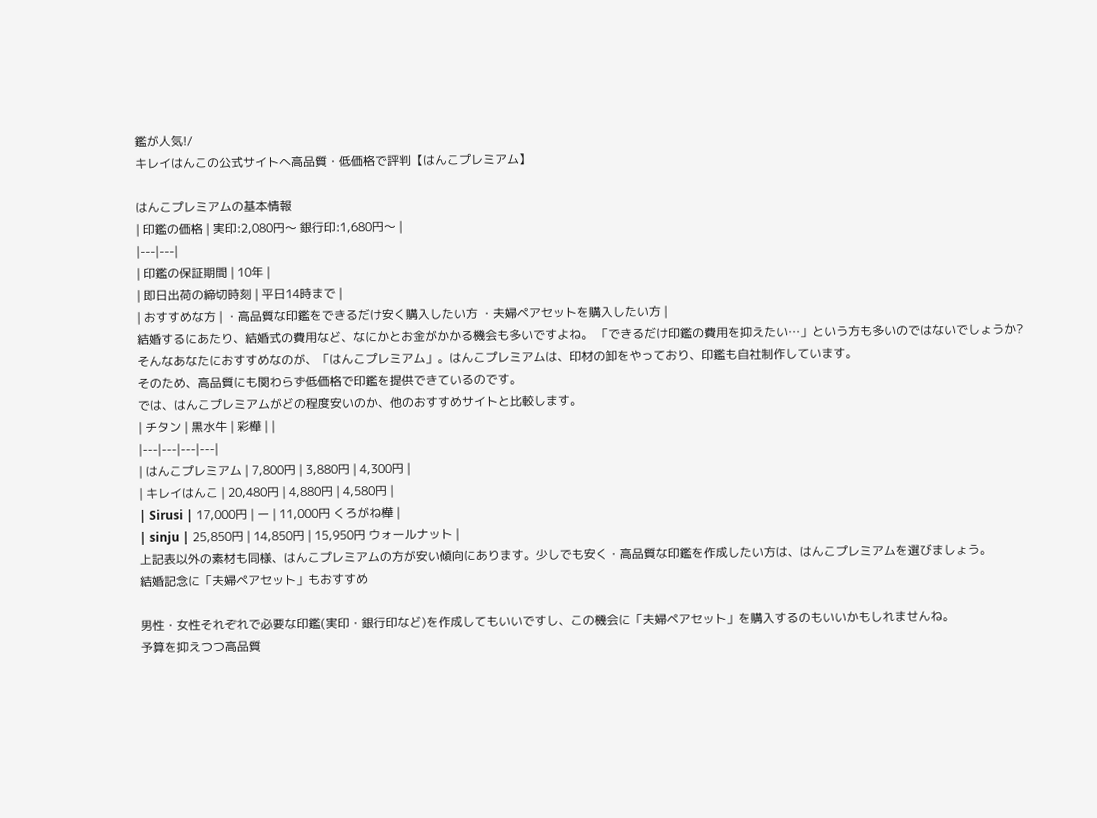鑑が人気!/
キレイはんこの公式サイトへ高品質・低価格で評判【はんこプレミアム】

はんこプレミアムの基本情報
| 印鑑の価格 | 実印:2,080円〜 銀行印:1,680円〜 |
|---|---|
| 印鑑の保証期間 | 10年 |
| 即日出荷の締切時刻 | 平日14時まで |
| おすすめな方 | ・高品質な印鑑をできるだけ安く購入したい方 ・夫婦ペアセットを購入したい方 |
結婚するにあたり、結婚式の費用など、なにかとお金がかかる機会も多いですよね。 「できるだけ印鑑の費用を抑えたい…」という方も多いのではないでしょうか?
そんなあなたにおすすめなのが、「はんこプレミアム」。はんこプレミアムは、印材の卸をやっており、印鑑も自社制作しています。
そのため、高品質にも関わらず低価格で印鑑を提供できているのです。
では、はんこプレミアムがどの程度安いのか、他のおすすめサイトと比較します。
| チタン | 黒水牛 | 彩樺 | |
|---|---|---|---|
| はんこプレミアム | 7,800円 | 3,880円 | 4,300円 |
| キレイはんこ | 20,480円 | 4,880円 | 4,580円 |
| Sirusi | 17,000円 | ー | 11,000円 くろがね樺 |
| sinju | 25,850円 | 14,850円 | 15,950円 ウォールナット |
上記表以外の素材も同様、はんこプレミアムの方が安い傾向にあります。少しでも安く・高品質な印鑑を作成したい方は、はんこプレミアムを選びましょう。
結婚記念に「夫婦ペアセット」もおすすめ

男性・女性それぞれで必要な印鑑(実印・銀行印など)を作成してもいいですし、この機会に「夫婦ペアセット」を購入するのもいいかもしれませんね。
予算を抑えつつ高品質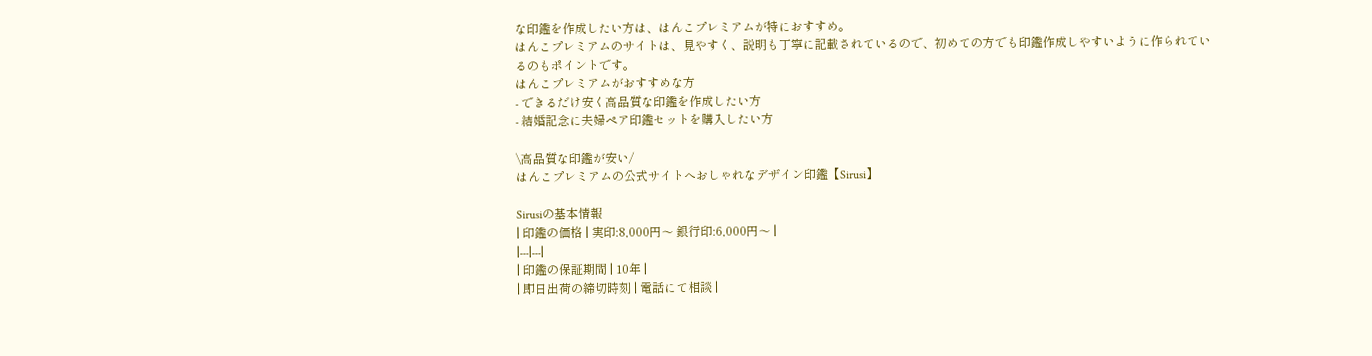な印鑑を作成したい方は、はんこプレミアムが特におすすめ。
はんこプレミアムのサイトは、見やすく、説明も丁寧に記載されているので、初めての方でも印鑑作成しやすいように作られているのもポイントです。
はんこプレミアムがおすすめな方
- できるだけ安く高品質な印鑑を作成したい方
- 結婚記念に夫婦ペア印鑑セットを購入したい方

\高品質な印鑑が安い/
はんこプレミアムの公式サイトへおしゃれなデザイン印鑑【Sirusi】

Sirusiの基本情報
| 印鑑の価格 | 実印:8,000円〜 銀行印:6,000円〜 |
|---|---|
| 印鑑の保証期間 | 10年 |
| 即日出荷の締切時刻 | 電話にて相談 |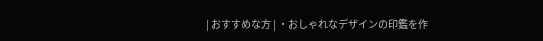| おすすめな方 | ・おしゃれなデザインの印鑑を作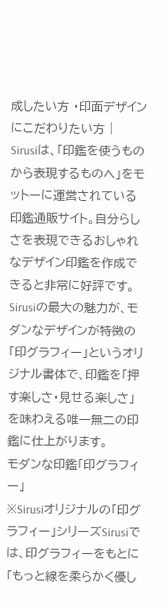成したい方 ・印面デザインにこだわりたい方 |
Sirusiは、「印鑑を使うものから表現するものへ」をモットーに運営されている印鑑通販サイト。自分らしさを表現できるおしゃれなデザイン印鑑を作成できると非常に好評です。
Sirusiの最大の魅力が、モダンなデザインが特徴の「印グラフィー」というオリジナル書体で、印鑑を「押す楽しさ・見せる楽しさ」を味わえる唯一無二の印鑑に仕上がります。
モダンな印鑑「印グラフィー」
※Sirusiオリジナルの「印グラフィー」シリーズSirusiでは、印グラフィーをもとに「もっと線を柔らかく優し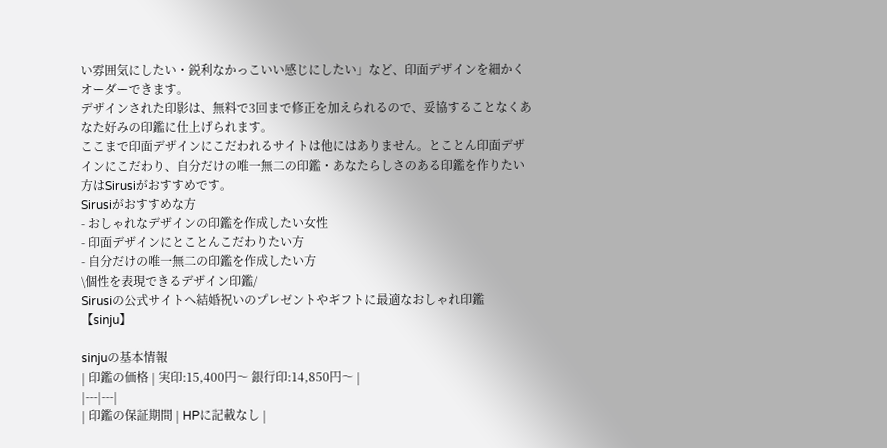い雰囲気にしたい・鋭利なかっこいい感じにしたい」など、印面デザインを細かくオーダーできます。
デザインされた印影は、無料で3回まで修正を加えられるので、妥協することなくあなた好みの印鑑に仕上げられます。
ここまで印面デザインにこだわれるサイトは他にはありません。とことん印面デザインにこだわり、自分だけの唯一無二の印鑑・あなたらしさのある印鑑を作りたい方はSirusiがおすすめです。
Sirusiがおすすめな方
- おしゃれなデザインの印鑑を作成したい女性
- 印面デザインにとことんこだわりたい方
- 自分だけの唯一無二の印鑑を作成したい方
\個性を表現できるデザイン印鑑/
Sirusiの公式サイトへ結婚祝いのプレゼントやギフトに最適なおしゃれ印鑑【sinju】

sinjuの基本情報
| 印鑑の価格 | 実印:15,400円〜 銀行印:14,850円〜 |
|---|---|
| 印鑑の保証期間 | HPに記載なし |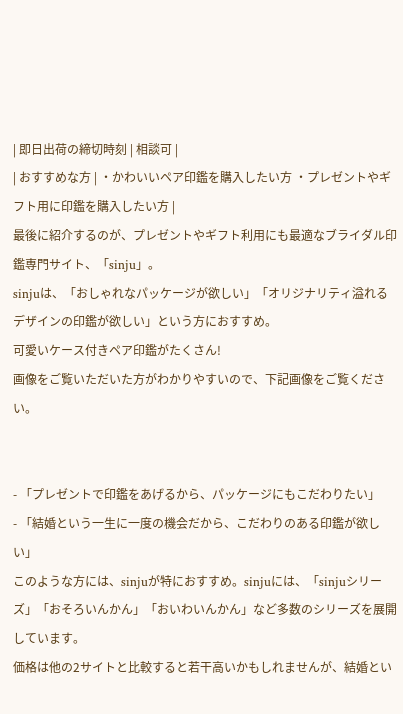| 即日出荷の締切時刻 | 相談可 |
| おすすめな方 | ・かわいいペア印鑑を購入したい方 ・プレゼントやギフト用に印鑑を購入したい方 |
最後に紹介するのが、プレゼントやギフト利用にも最適なブライダル印鑑専門サイト、「sinju」。
sinjuは、「おしゃれなパッケージが欲しい」「オリジナリティ溢れるデザインの印鑑が欲しい」という方におすすめ。
可愛いケース付きペア印鑑がたくさん!
画像をご覧いただいた方がわかりやすいので、下記画像をご覧ください。


- 「プレゼントで印鑑をあげるから、パッケージにもこだわりたい」
- 「結婚という一生に一度の機会だから、こだわりのある印鑑が欲しい」
このような方には、sinjuが特におすすめ。sinjuには、「sinjuシリーズ」「おそろいんかん」「おいわいんかん」など多数のシリーズを展開しています。
価格は他の2サイトと比較すると若干高いかもしれませんが、結婚とい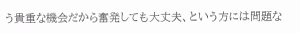う貴重な機会だから奮発しても大丈夫、という方には問題な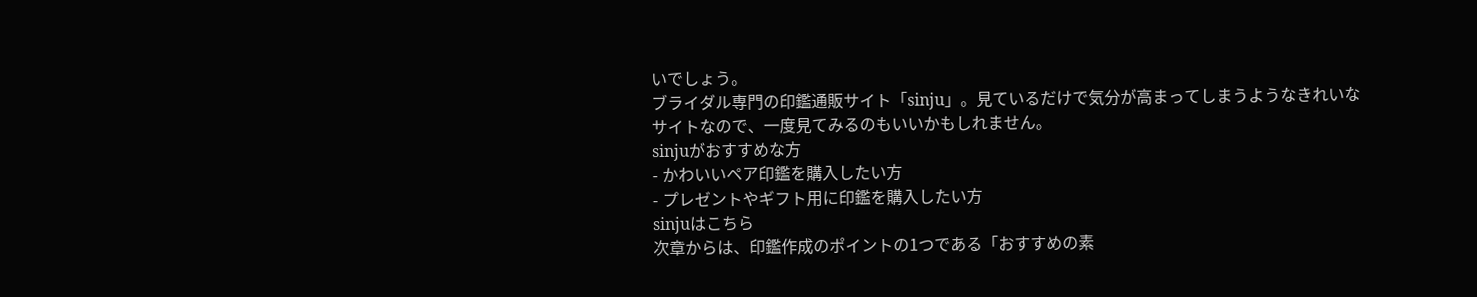いでしょう。
ブライダル専門の印鑑通販サイト「sinju」。見ているだけで気分が高まってしまうようなきれいなサイトなので、一度見てみるのもいいかもしれません。
sinjuがおすすめな方
- かわいいペア印鑑を購入したい方
- プレゼントやギフト用に印鑑を購入したい方
sinjuはこちら
次章からは、印鑑作成のポイントの1つである「おすすめの素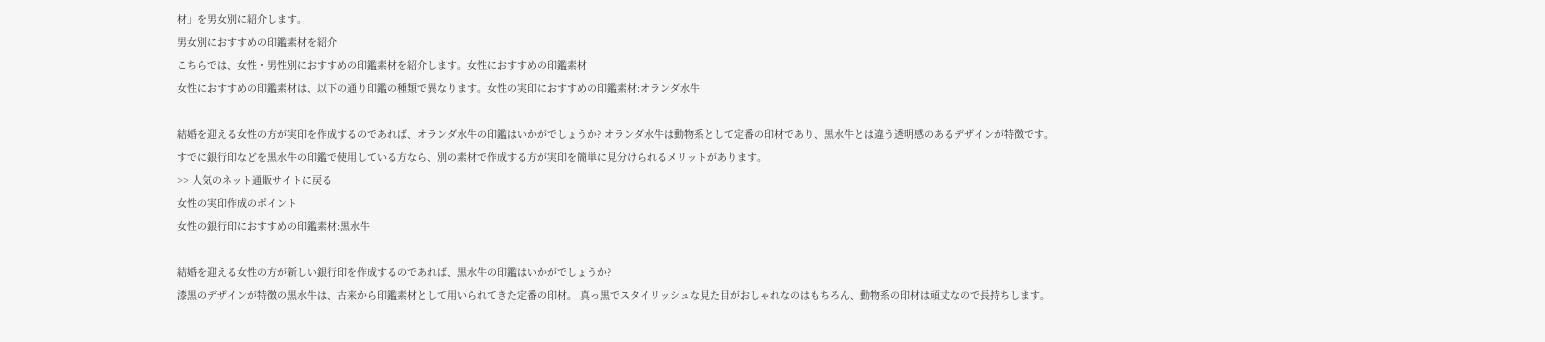材」を男女別に紹介します。
男女別におすすめの印鑑素材を紹介
こちらでは、女性・男性別におすすめの印鑑素材を紹介します。女性におすすめの印鑑素材
女性におすすめの印鑑素材は、以下の通り印鑑の種類で異なります。女性の実印におすすめの印鑑素材:オランダ水牛

結婚を迎える女性の方が実印を作成するのであれば、オランダ水牛の印鑑はいかがでしょうか? オランダ水牛は動物系として定番の印材であり、黒水牛とは違う透明感のあるデザインが特徴です。
すでに銀行印などを黒水牛の印鑑で使用している方なら、別の素材で作成する方が実印を簡単に見分けられるメリットがあります。
>> 人気のネット通販サイトに戻る
女性の実印作成のポイント
女性の銀行印におすすめの印鑑素材:黒水牛

結婚を迎える女性の方が新しい銀行印を作成するのであれば、黒水牛の印鑑はいかがでしょうか?
漆黒のデザインが特徴の黒水牛は、古来から印鑑素材として用いられてきた定番の印材。 真っ黒でスタイリッシュな見た目がおしゃれなのはもちろん、動物系の印材は頑丈なので長持ちします。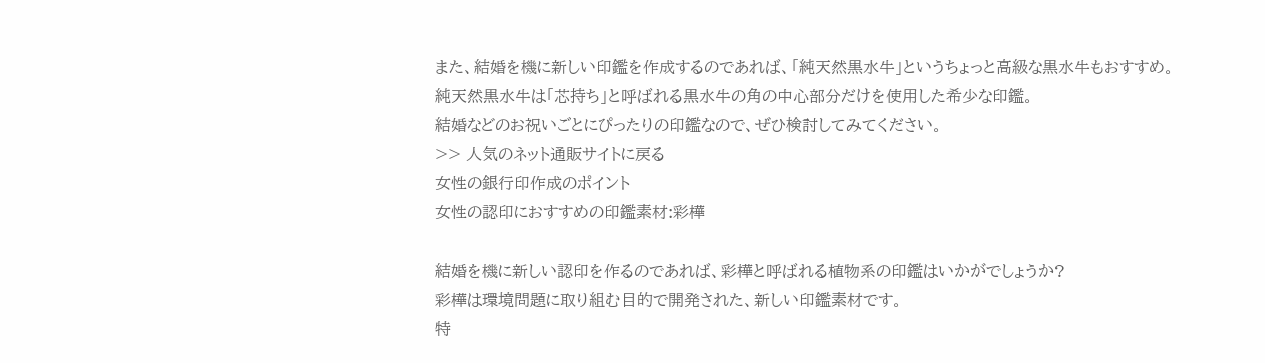また、結婚を機に新しい印鑑を作成するのであれば、「純天然黒水牛」というちょっと高級な黒水牛もおすすめ。
純天然黒水牛は「芯持ち」と呼ばれる黒水牛の角の中心部分だけを使用した希少な印鑑。
結婚などのお祝いごとにぴったりの印鑑なので、ぜひ検討してみてください。
>> 人気のネット通販サイトに戻る
女性の銀行印作成のポイント
女性の認印におすすめの印鑑素材:彩樺

結婚を機に新しい認印を作るのであれば、彩樺と呼ばれる植物系の印鑑はいかがでしょうか?
彩樺は環境問題に取り組む目的で開発された、新しい印鑑素材です。
特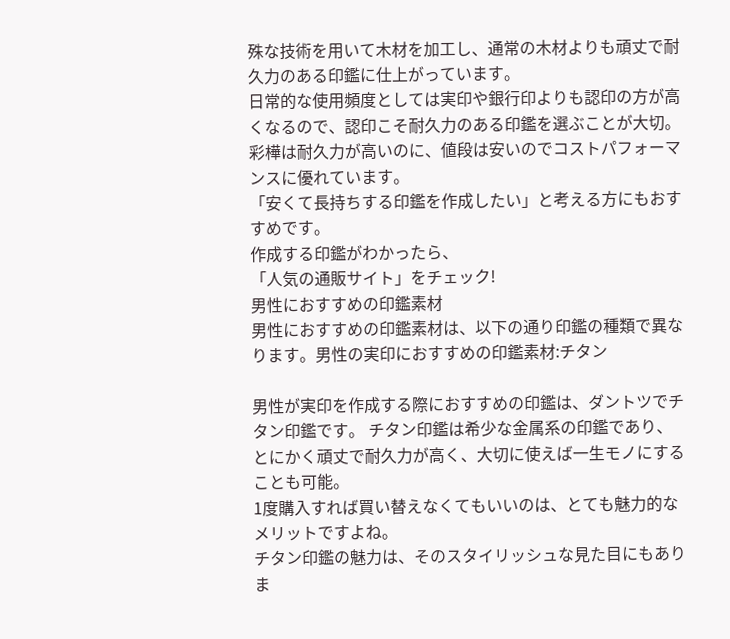殊な技術を用いて木材を加工し、通常の木材よりも頑丈で耐久力のある印鑑に仕上がっています。
日常的な使用頻度としては実印や銀行印よりも認印の方が高くなるので、認印こそ耐久力のある印鑑を選ぶことが大切。
彩樺は耐久力が高いのに、値段は安いのでコストパフォーマンスに優れています。
「安くて長持ちする印鑑を作成したい」と考える方にもおすすめです。
作成する印鑑がわかったら、
「人気の通販サイト」をチェック!
男性におすすめの印鑑素材
男性におすすめの印鑑素材は、以下の通り印鑑の種類で異なります。男性の実印におすすめの印鑑素材:チタン

男性が実印を作成する際におすすめの印鑑は、ダントツでチタン印鑑です。 チタン印鑑は希少な金属系の印鑑であり、とにかく頑丈で耐久力が高く、大切に使えば一生モノにすることも可能。
1度購入すれば買い替えなくてもいいのは、とても魅力的なメリットですよね。
チタン印鑑の魅力は、そのスタイリッシュな見た目にもありま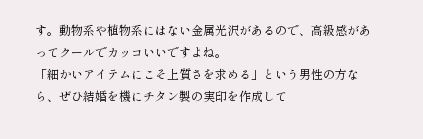す。動物系や植物系にはない金属光沢があるので、高級感があってクールでカッコいいですよね。
「細かいアイテムにこそ上質さを求める」という男性の方なら、ぜひ結婚を機にチタン製の実印を作成して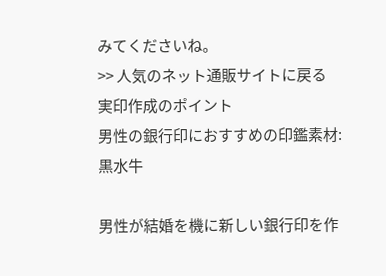みてくださいね。
>> 人気のネット通販サイトに戻る
実印作成のポイント
男性の銀行印におすすめの印鑑素材:黒水牛

男性が結婚を機に新しい銀行印を作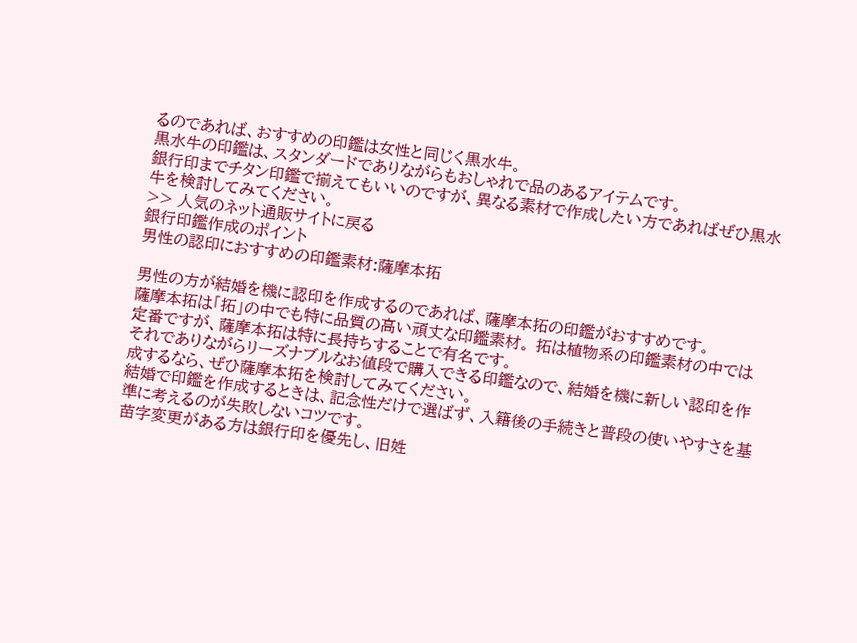るのであれば、おすすめの印鑑は女性と同じく黒水牛。
黒水牛の印鑑は、スタンダードでありながらもおしゃれで品のあるアイテムです。
銀行印までチタン印鑑で揃えてもいいのですが、異なる素材で作成したい方であればぜひ黒水牛を検討してみてください。
>> 人気のネット通販サイトに戻る
銀行印鑑作成のポイント
男性の認印におすすめの印鑑素材:薩摩本拓

男性の方が結婚を機に認印を作成するのであれば、薩摩本拓の印鑑がおすすめです。
薩摩本拓は「拓」の中でも特に品質の高い頑丈な印鑑素材。 拓は植物系の印鑑素材の中では定番ですが、薩摩本拓は特に長持ちすることで有名です。
それでありながらリーズナブルなお値段で購入できる印鑑なので、結婚を機に新しい認印を作成するなら、ぜひ薩摩本拓を検討してみてください。
結婚で印鑑を作成するときは、記念性だけで選ばず、入籍後の手続きと普段の使いやすさを基準に考えるのが失敗しないコツです。
苗字変更がある方は銀行印を優先し、旧姓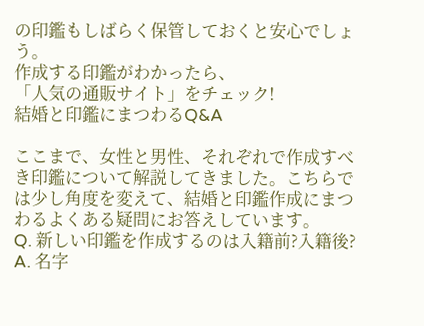の印鑑もしばらく保管しておくと安心でしょう。
作成する印鑑がわかったら、
「人気の通販サイト」をチェック!
結婚と印鑑にまつわるQ&A

ここまで、女性と男性、それぞれで作成すべき印鑑について解説してきました。こちらでは少し角度を変えて、結婚と印鑑作成にまつわるよくある疑問にお答えしています。
Q. 新しい印鑑を作成するのは入籍前?入籍後?
A. 名字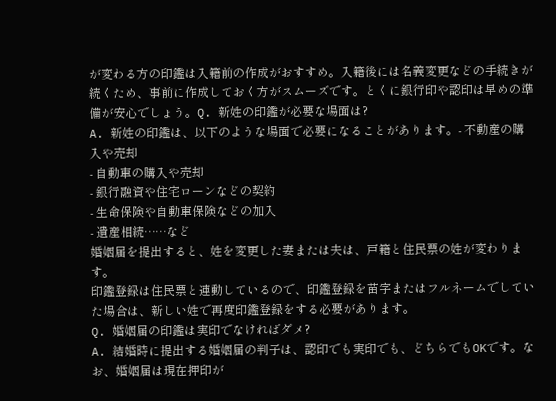が変わる方の印鑑は入籍前の作成がおすすめ。入籍後には名義変更などの手続きが続くため、事前に作成しておく方がスムーズです。とくに銀行印や認印は早めの準備が安心でしょう。Q. 新姓の印鑑が必要な場面は?
A. 新姓の印鑑は、以下のような場面で必要になることがあります。- 不動産の購入や売却
- 自動車の購入や売却
- 銀行融資や住宅ローンなどの契約
- 生命保険や自動車保険などの加入
- 遺産相続……など
婚姻届を提出すると、姓を変更した妻または夫は、戸籍と住民票の姓が変わります。
印鑑登録は住民票と連動しているので、印鑑登録を苗字またはフルネームでしていた場合は、新しい姓で再度印鑑登録をする必要があります。
Q. 婚姻届の印鑑は実印でなければダメ?
A. 結婚時に提出する婚姻届の判子は、認印でも実印でも、どちらでもOKです。なお、婚姻届は現在押印が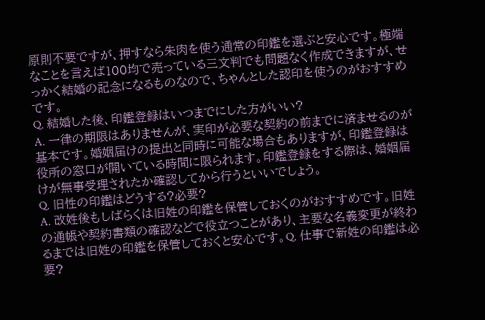原則不要ですが、押すなら朱肉を使う通常の印鑑を選ぶと安心です。極端なことを言えば100均で売っている三文判でも問題なく作成できますが、せっかく結婚の記念になるものなので、ちゃんとした認印を使うのがおすすめです。
Q. 結婚した後、印鑑登録はいつまでにした方がいい?
A. 一律の期限はありませんが、実印が必要な契約の前までに済ませるのが基本です。婚姻届けの提出と同時に可能な場合もありますが、印鑑登録は役所の窓口が開いている時間に限られます。印鑑登録をする際は、婚姻届けが無事受理されたか確認してから行うといいでしょう。
Q. 旧性の印鑑はどうする?必要?
A. 改姓後もしばらくは旧姓の印鑑を保管しておくのがおすすめです。旧姓の通帳や契約書類の確認などで役立つことがあり、主要な名義変更が終わるまでは旧姓の印鑑を保管しておくと安心です。Q. 仕事で新姓の印鑑は必要?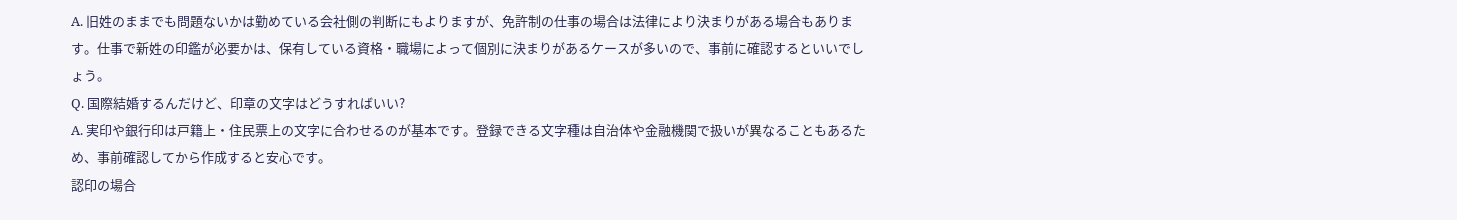A. 旧姓のままでも問題ないかは勤めている会社側の判断にもよりますが、免許制の仕事の場合は法律により決まりがある場合もあります。仕事で新姓の印鑑が必要かは、保有している資格・職場によって個別に決まりがあるケースが多いので、事前に確認するといいでしょう。
Q. 国際結婚するんだけど、印章の文字はどうすればいい?
A. 実印や銀行印は戸籍上・住民票上の文字に合わせるのが基本です。登録できる文字種は自治体や金融機関で扱いが異なることもあるため、事前確認してから作成すると安心です。
認印の場合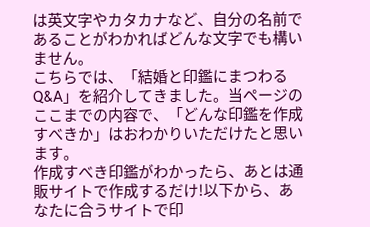は英文字やカタカナなど、自分の名前であることがわかればどんな文字でも構いません。
こちらでは、「結婚と印鑑にまつわるQ&A」を紹介してきました。当ページのここまでの内容で、「どんな印鑑を作成すべきか」はおわかりいただけたと思います。
作成すべき印鑑がわかったら、あとは通販サイトで作成するだけ!以下から、あなたに合うサイトで印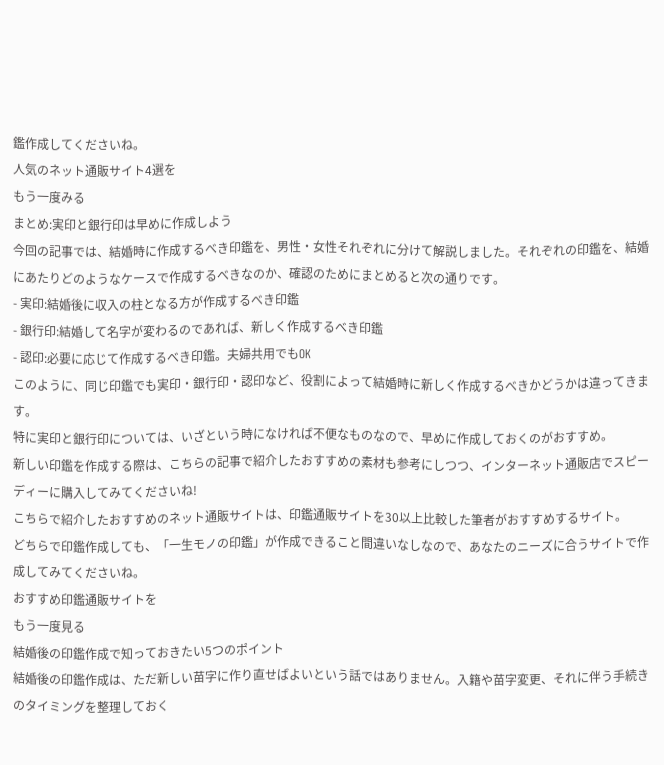鑑作成してくださいね。
人気のネット通販サイト4選を
もう一度みる
まとめ:実印と銀行印は早めに作成しよう
今回の記事では、結婚時に作成するべき印鑑を、男性・女性それぞれに分けて解説しました。それぞれの印鑑を、結婚にあたりどのようなケースで作成するべきなのか、確認のためにまとめると次の通りです。
- 実印:結婚後に収入の柱となる方が作成するべき印鑑
- 銀行印:結婚して名字が変わるのであれば、新しく作成するべき印鑑
- 認印:必要に応じて作成するべき印鑑。夫婦共用でもOK
このように、同じ印鑑でも実印・銀行印・認印など、役割によって結婚時に新しく作成するべきかどうかは違ってきます。
特に実印と銀行印については、いざという時になければ不便なものなので、早めに作成しておくのがおすすめ。
新しい印鑑を作成する際は、こちらの記事で紹介したおすすめの素材も参考にしつつ、インターネット通販店でスピーディーに購入してみてくださいね!
こちらで紹介したおすすめのネット通販サイトは、印鑑通販サイトを30以上比較した筆者がおすすめするサイト。
どちらで印鑑作成しても、「一生モノの印鑑」が作成できること間違いなしなので、あなたのニーズに合うサイトで作成してみてくださいね。
おすすめ印鑑通販サイトを
もう一度見る
結婚後の印鑑作成で知っておきたい5つのポイント
結婚後の印鑑作成は、ただ新しい苗字に作り直せばよいという話ではありません。入籍や苗字変更、それに伴う手続きのタイミングを整理しておく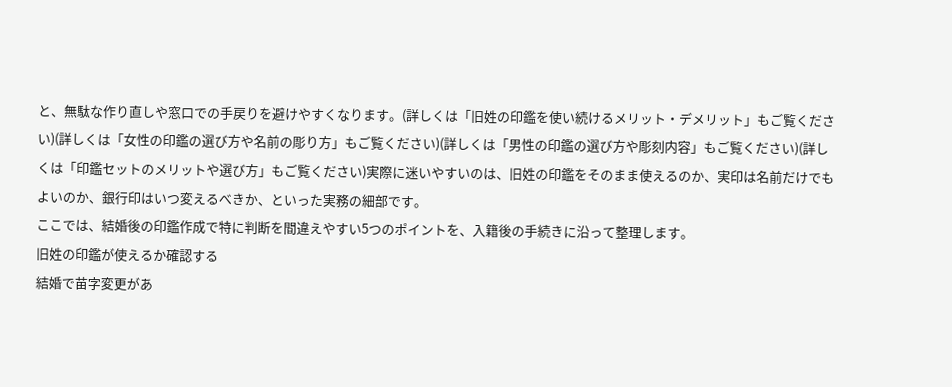と、無駄な作り直しや窓口での手戻りを避けやすくなります。(詳しくは「旧姓の印鑑を使い続けるメリット・デメリット」もご覧ください)(詳しくは「女性の印鑑の選び方や名前の彫り方」もご覧ください)(詳しくは「男性の印鑑の選び方や彫刻内容」もご覧ください)(詳しくは「印鑑セットのメリットや選び方」もご覧ください)実際に迷いやすいのは、旧姓の印鑑をそのまま使えるのか、実印は名前だけでもよいのか、銀行印はいつ変えるべきか、といった実務の細部です。
ここでは、結婚後の印鑑作成で特に判断を間違えやすい5つのポイントを、入籍後の手続きに沿って整理します。
旧姓の印鑑が使えるか確認する
結婚で苗字変更があ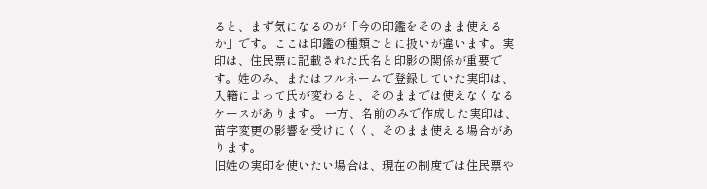ると、まず気になるのが「今の印鑑をそのまま使えるか」です。ここは印鑑の種類ごとに扱いが違います。実印は、住民票に記載された氏名と印影の関係が重要です。姓のみ、またはフルネームで登録していた実印は、入籍によって氏が変わると、そのままでは使えなくなるケースがあります。 一方、名前のみで作成した実印は、苗字変更の影響を受けにくく、そのまま使える場合があります。
旧姓の実印を使いたい場合は、現在の制度では住民票や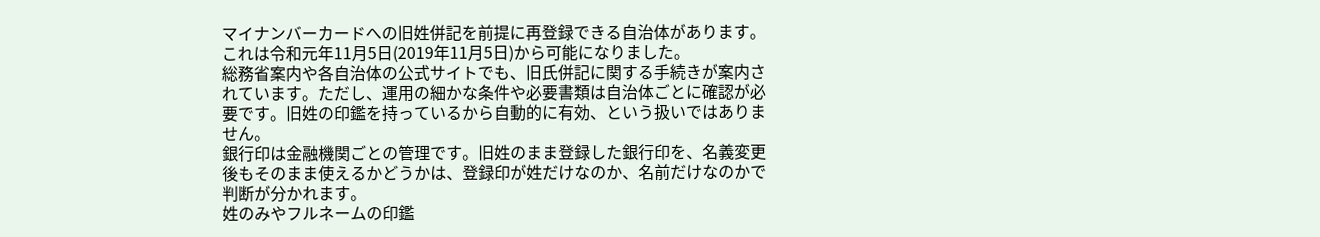マイナンバーカードへの旧姓併記を前提に再登録できる自治体があります。
これは令和元年11月5日(2019年11月5日)から可能になりました。
総務省案内や各自治体の公式サイトでも、旧氏併記に関する手続きが案内されています。ただし、運用の細かな条件や必要書類は自治体ごとに確認が必要です。旧姓の印鑑を持っているから自動的に有効、という扱いではありません。
銀行印は金融機関ごとの管理です。旧姓のまま登録した銀行印を、名義変更後もそのまま使えるかどうかは、登録印が姓だけなのか、名前だけなのかで判断が分かれます。
姓のみやフルネームの印鑑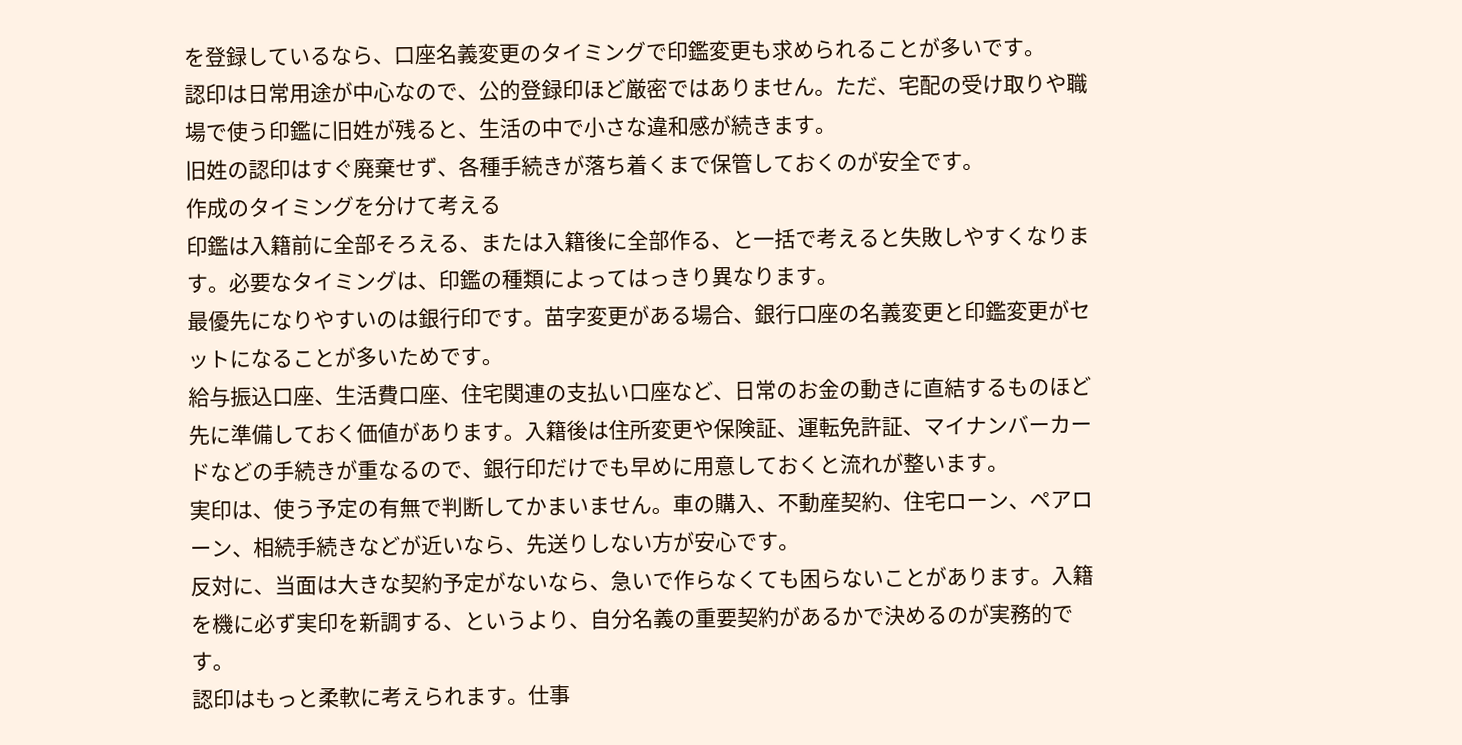を登録しているなら、口座名義変更のタイミングで印鑑変更も求められることが多いです。
認印は日常用途が中心なので、公的登録印ほど厳密ではありません。ただ、宅配の受け取りや職場で使う印鑑に旧姓が残ると、生活の中で小さな違和感が続きます。
旧姓の認印はすぐ廃棄せず、各種手続きが落ち着くまで保管しておくのが安全です。
作成のタイミングを分けて考える
印鑑は入籍前に全部そろえる、または入籍後に全部作る、と一括で考えると失敗しやすくなります。必要なタイミングは、印鑑の種類によってはっきり異なります。
最優先になりやすいのは銀行印です。苗字変更がある場合、銀行口座の名義変更と印鑑変更がセットになることが多いためです。
給与振込口座、生活費口座、住宅関連の支払い口座など、日常のお金の動きに直結するものほど先に準備しておく価値があります。入籍後は住所変更や保険証、運転免許証、マイナンバーカードなどの手続きが重なるので、銀行印だけでも早めに用意しておくと流れが整います。
実印は、使う予定の有無で判断してかまいません。車の購入、不動産契約、住宅ローン、ペアローン、相続手続きなどが近いなら、先送りしない方が安心です。
反対に、当面は大きな契約予定がないなら、急いで作らなくても困らないことがあります。入籍を機に必ず実印を新調する、というより、自分名義の重要契約があるかで決めるのが実務的です。
認印はもっと柔軟に考えられます。仕事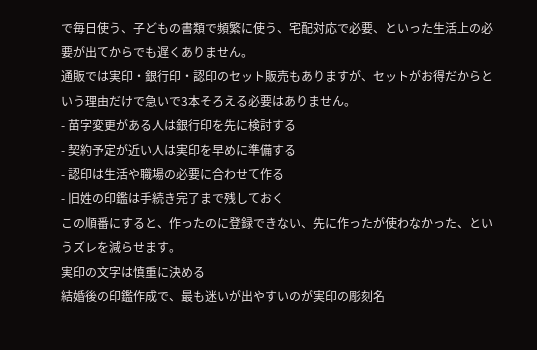で毎日使う、子どもの書類で頻繁に使う、宅配対応で必要、といった生活上の必要が出てからでも遅くありません。
通販では実印・銀行印・認印のセット販売もありますが、セットがお得だからという理由だけで急いで3本そろえる必要はありません。
- 苗字変更がある人は銀行印を先に検討する
- 契約予定が近い人は実印を早めに準備する
- 認印は生活や職場の必要に合わせて作る
- 旧姓の印鑑は手続き完了まで残しておく
この順番にすると、作ったのに登録できない、先に作ったが使わなかった、というズレを減らせます。
実印の文字は慎重に決める
結婚後の印鑑作成で、最も迷いが出やすいのが実印の彫刻名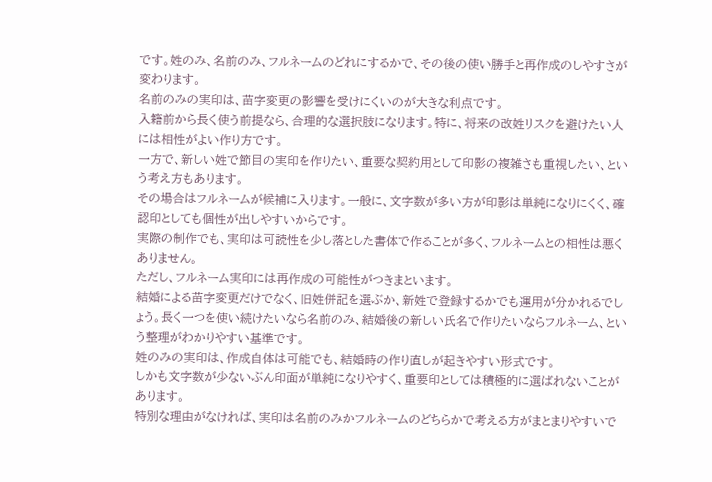です。姓のみ、名前のみ、フルネームのどれにするかで、その後の使い勝手と再作成のしやすさが変わります。
名前のみの実印は、苗字変更の影響を受けにくいのが大きな利点です。
入籍前から長く使う前提なら、合理的な選択肢になります。特に、将来の改姓リスクを避けたい人には相性がよい作り方です。
一方で、新しい姓で節目の実印を作りたい、重要な契約用として印影の複雑さも重視したい、という考え方もあります。
その場合はフルネームが候補に入ります。一般に、文字数が多い方が印影は単純になりにくく、確認印としても個性が出しやすいからです。
実際の制作でも、実印は可読性を少し落とした書体で作ることが多く、フルネームとの相性は悪くありません。
ただし、フルネーム実印には再作成の可能性がつきまといます。
結婚による苗字変更だけでなく、旧姓併記を選ぶか、新姓で登録するかでも運用が分かれるでしょう。長く一つを使い続けたいなら名前のみ、結婚後の新しい氏名で作りたいならフルネーム、という整理がわかりやすい基準です。
姓のみの実印は、作成自体は可能でも、結婚時の作り直しが起きやすい形式です。
しかも文字数が少ないぶん印面が単純になりやすく、重要印としては積極的に選ばれないことがあります。
特別な理由がなければ、実印は名前のみかフルネームのどちらかで考える方がまとまりやすいで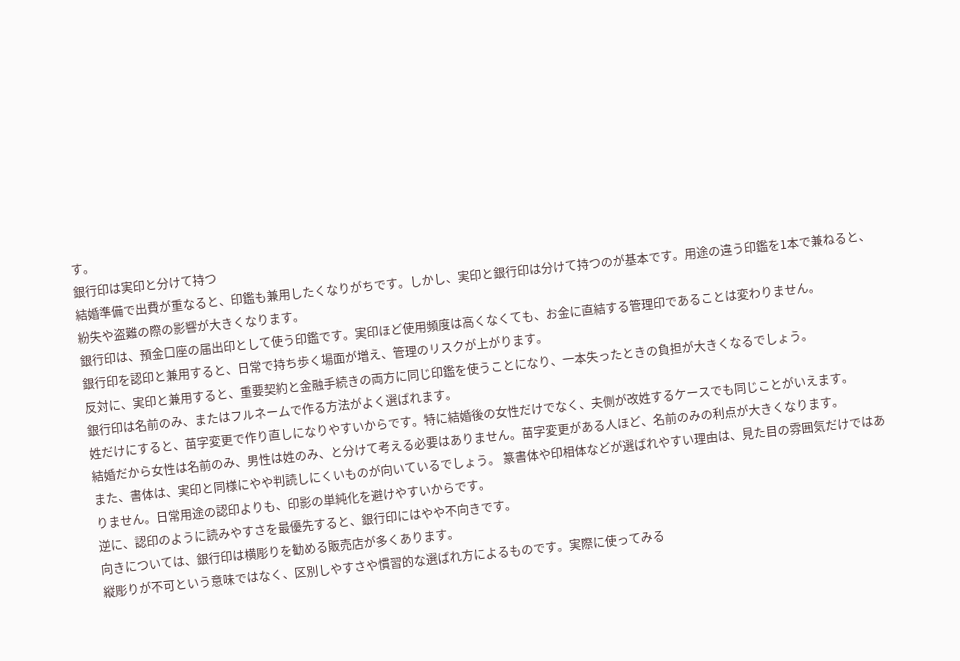す。
銀行印は実印と分けて持つ
結婚準備で出費が重なると、印鑑も兼用したくなりがちです。しかし、実印と銀行印は分けて持つのが基本です。用途の違う印鑑を1本で兼ねると、紛失や盗難の際の影響が大きくなります。
銀行印は、預金口座の届出印として使う印鑑です。実印ほど使用頻度は高くなくても、お金に直結する管理印であることは変わりません。
銀行印を認印と兼用すると、日常で持ち歩く場面が増え、管理のリスクが上がります。
反対に、実印と兼用すると、重要契約と金融手続きの両方に同じ印鑑を使うことになり、一本失ったときの負担が大きくなるでしょう。
銀行印は名前のみ、またはフルネームで作る方法がよく選ばれます。
姓だけにすると、苗字変更で作り直しになりやすいからです。特に結婚後の女性だけでなく、夫側が改姓するケースでも同じことがいえます。
結婚だから女性は名前のみ、男性は姓のみ、と分けて考える必要はありません。苗字変更がある人ほど、名前のみの利点が大きくなります。
また、書体は、実印と同様にやや判読しにくいものが向いているでしょう。 篆書体や印相体などが選ばれやすい理由は、見た目の雰囲気だけではありません。日常用途の認印よりも、印影の単純化を避けやすいからです。
逆に、認印のように読みやすさを最優先すると、銀行印にはやや不向きです。
向きについては、銀行印は横彫りを勧める販売店が多くあります。
縦彫りが不可という意味ではなく、区別しやすさや慣習的な選ばれ方によるものです。実際に使ってみる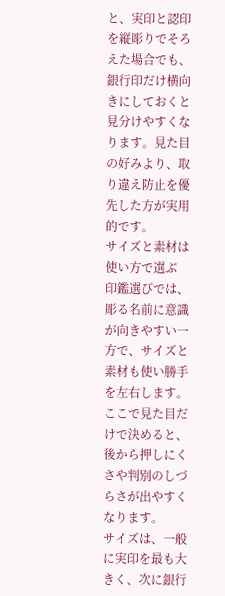と、実印と認印を縦彫りでそろえた場合でも、銀行印だけ横向きにしておくと見分けやすくなります。見た目の好みより、取り違え防止を優先した方が実用的です。
サイズと素材は使い方で選ぶ
印鑑選びでは、彫る名前に意識が向きやすい一方で、サイズと素材も使い勝手を左右します。ここで見た目だけで決めると、後から押しにくさや判別のしづらさが出やすくなります。
サイズは、一般に実印を最も大きく、次に銀行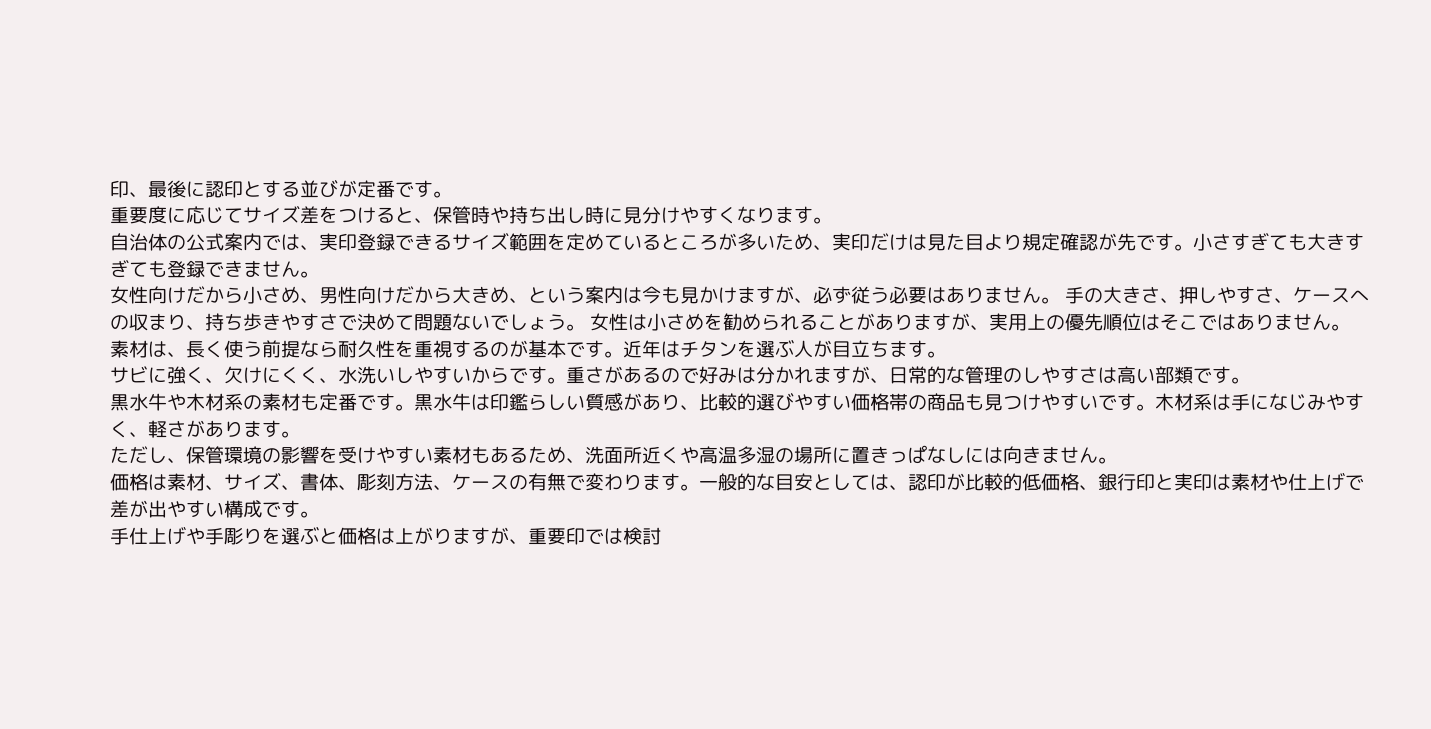印、最後に認印とする並びが定番です。
重要度に応じてサイズ差をつけると、保管時や持ち出し時に見分けやすくなります。
自治体の公式案内では、実印登録できるサイズ範囲を定めているところが多いため、実印だけは見た目より規定確認が先です。小さすぎても大きすぎても登録できません。
女性向けだから小さめ、男性向けだから大きめ、という案内は今も見かけますが、必ず従う必要はありません。 手の大きさ、押しやすさ、ケースへの収まり、持ち歩きやすさで決めて問題ないでしょう。 女性は小さめを勧められることがありますが、実用上の優先順位はそこではありません。
素材は、長く使う前提なら耐久性を重視するのが基本です。近年はチタンを選ぶ人が目立ちます。
サビに強く、欠けにくく、水洗いしやすいからです。重さがあるので好みは分かれますが、日常的な管理のしやすさは高い部類です。
黒水牛や木材系の素材も定番です。黒水牛は印鑑らしい質感があり、比較的選びやすい価格帯の商品も見つけやすいです。木材系は手になじみやすく、軽さがあります。
ただし、保管環境の影響を受けやすい素材もあるため、洗面所近くや高温多湿の場所に置きっぱなしには向きません。
価格は素材、サイズ、書体、彫刻方法、ケースの有無で変わります。一般的な目安としては、認印が比較的低価格、銀行印と実印は素材や仕上げで差が出やすい構成です。
手仕上げや手彫りを選ぶと価格は上がりますが、重要印では検討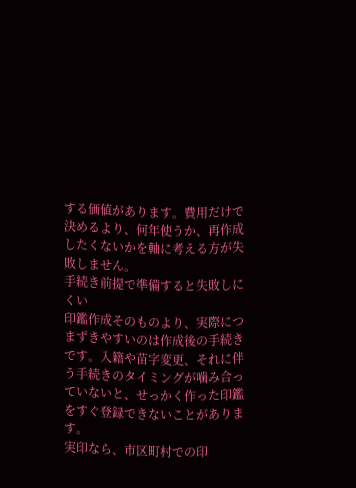する価値があります。費用だけで決めるより、何年使うか、再作成したくないかを軸に考える方が失敗しません。
手続き前提で準備すると失敗しにくい
印鑑作成そのものより、実際につまずきやすいのは作成後の手続きです。入籍や苗字変更、それに伴う手続きのタイミングが噛み合っていないと、せっかく作った印鑑をすぐ登録できないことがあります。
実印なら、市区町村での印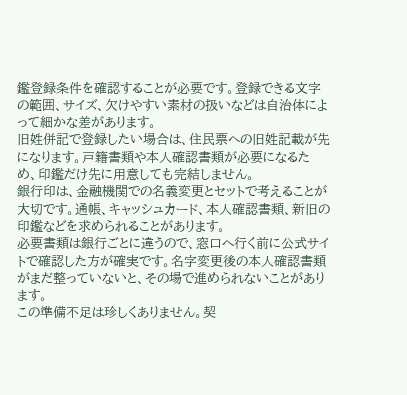鑑登録条件を確認することが必要です。登録できる文字の範囲、サイズ、欠けやすい素材の扱いなどは自治体によって細かな差があります。
旧姓併記で登録したい場合は、住民票への旧姓記載が先になります。戸籍書類や本人確認書類が必要になるため、印鑑だけ先に用意しても完結しません。
銀行印は、金融機関での名義変更とセットで考えることが大切です。通帳、キャッシュカード、本人確認書類、新旧の印鑑などを求められることがあります。
必要書類は銀行ごとに違うので、窓口へ行く前に公式サイトで確認した方が確実です。名字変更後の本人確認書類がまだ整っていないと、その場で進められないことがあります。
この準備不足は珍しくありません。契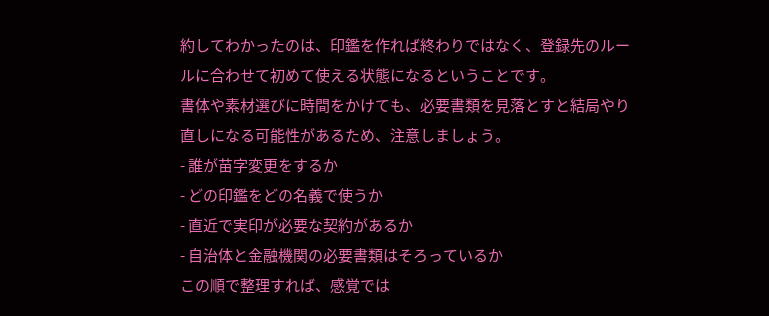約してわかったのは、印鑑を作れば終わりではなく、登録先のルールに合わせて初めて使える状態になるということです。
書体や素材選びに時間をかけても、必要書類を見落とすと結局やり直しになる可能性があるため、注意しましょう。
- 誰が苗字変更をするか
- どの印鑑をどの名義で使うか
- 直近で実印が必要な契約があるか
- 自治体と金融機関の必要書類はそろっているか
この順で整理すれば、感覚では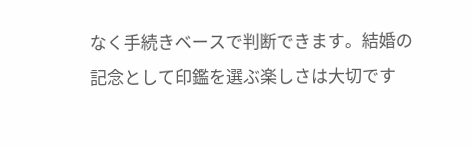なく手続きベースで判断できます。結婚の記念として印鑑を選ぶ楽しさは大切です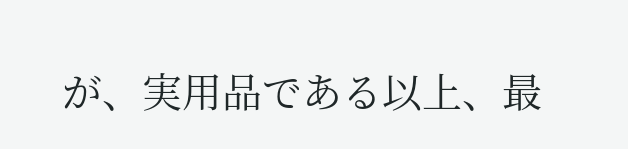が、実用品である以上、最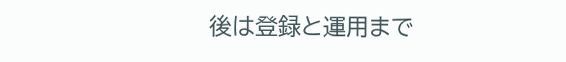後は登録と運用まで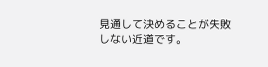見通して決めることが失敗しない近道です。